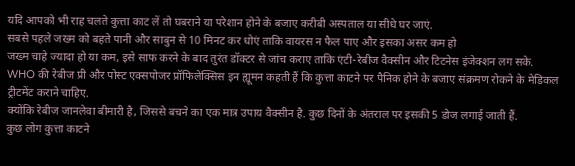यदि आपको भी राह चलते कुत्ता काट लें तो घबराने या परेशान होने के बजाए करीबी अस्पताल या सीधे घर जाएं.
सबसे पहले जख्म को बहते पानी और साबुन से 10 मिनट कर धोएं ताकि वायरस न फैल पाए और इसका असर कम हो
जख्म चाहे ज्यादा हो या कम, इसे साफ करने के बाद तुरंत डॉक्टर से जांच कराए ताकि एंटी-रेबीज वैक्सीन और टिटनेस इंजेक्शन लग सके.
WHO की रेबीज प्री और पोस्ट एक्सपोजर प्रॉफिलेक्सिस इन ह्यूमन कहती हैं कि कुत्ता काटने पर पैनिक होने के बजाए संक्रमण रोकने के मेडिकल ट्रीटमेंट कराने चाहिए.
क्योंकि रेबीज जानलेवा बीमारी है, जिससे बचने का एक मात्र उपाय वैक्सीन है. कुछ दिनों के अंतराल पर इसकी 5 डोज लगाई जाती हैं.
कुछ लोग कुत्ता काटने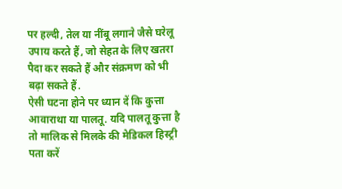पर हल्दी, तेल या नींबू लगाने जैसे घरेलू उपाय करते हैं, जो सेहत के लिए खतरा पैदा कर सकते हैं और संक्रमण को भी बढ़ा सकते हैं.
ऐसी घटना होने पर ध्यान दें कि कुत्ता आवाराथा या पालतू. यदि पालतू कुत्ता है तो मालिक से मिलके की मेडिकल हिस्ट्री पता करें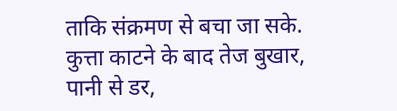ताकि संक्रमण से बचा जा सके.
कुत्ता काटने के बाद तेज बुखार, पानी से डर,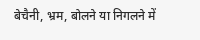बेचैनी, भ्रम, बोलने या निगलने में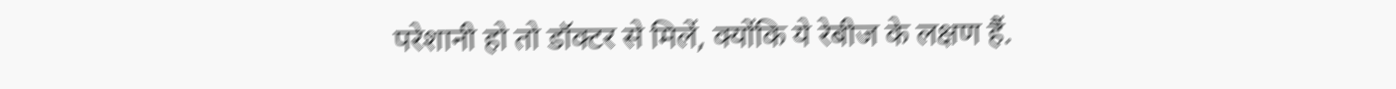परेशानी हो तो डॉक्टर से मिलें, क्योंकि ये रेबीज के लक्षण हैं.